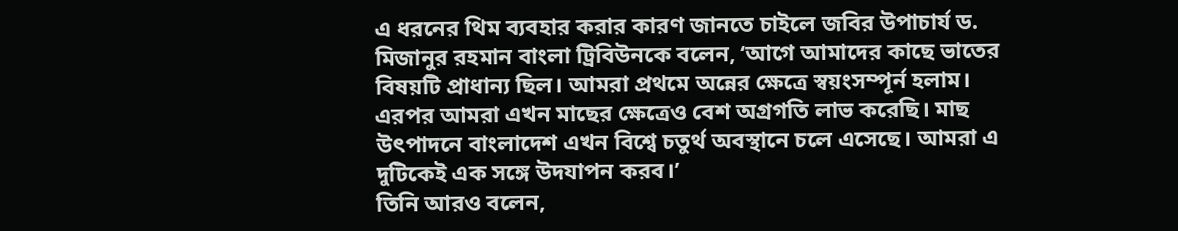এ ধরনের থিম ব্যবহার করার কারণ জানতে চাইলে জবির উপাচার্য ড. মিজানুর রহমান বাংলা ট্রিবিউনকে বলেন, ‘আগে আমাদের কাছে ভাতের বিষয়টি প্রাধান্য ছিল। আমরা প্রথমে অন্নের ক্ষেত্রে স্বয়ংসম্পূর্ন হলাম। এরপর আমরা এখন মাছের ক্ষেত্রেও বেশ অগ্রগতি লাভ করেছি। মাছ উৎপাদনে বাংলাদেশ এখন বিশ্বে চতুর্থ অবস্থানে চলে এসেছে। আমরা এ দুটিকেই এক সঙ্গে উদযাপন করব।’
তিনি আরও বলেন,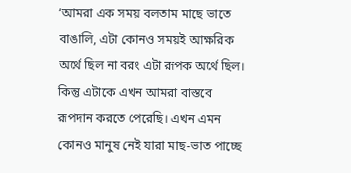‘আমরা এক সময় বলতাম মাছে ভাতে বাঙালি, এটা কোনও সময়ই আক্ষরিক অর্থে ছিল না বরং এটা রূপক অর্থে ছিল। কিন্তু এটাকে এখন আমরা বাস্তবে রূপদান করতে পেরেছি। এখন এমন কোনও মানুষ নেই যারা মাছ-ভাত পাচ্ছে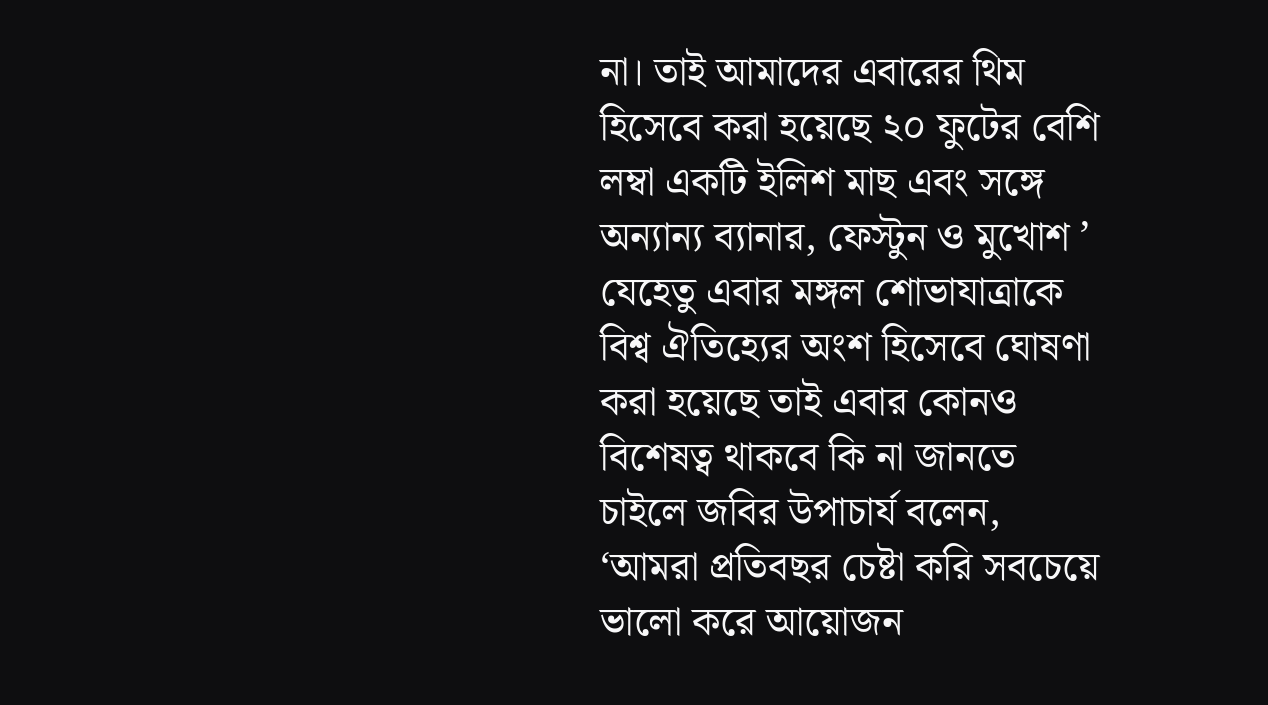না। তাই আমাদের এবারের থিম হিসেবে করা হয়েছে ২০ ফুটের বেশি লম্বা একটি ইলিশ মাছ এবং সঙ্গে অন্যান্য ব্যানার, ফেস্টুন ও মুখোশ ’
যেহেতু এবার মঙ্গল শোভাযাত্রাকে বিশ্ব ঐতিহ্যের অংশ হিসেবে ঘোষণা করা হয়েছে তাই এবার কোনও বিশেষত্ব থাকবে কি না জানতে চাইলে জবির উপাচার্য বলেন, ‘আমরা প্রতিবছর চেষ্টা করি সবচেয়ে ভালো করে আয়োজন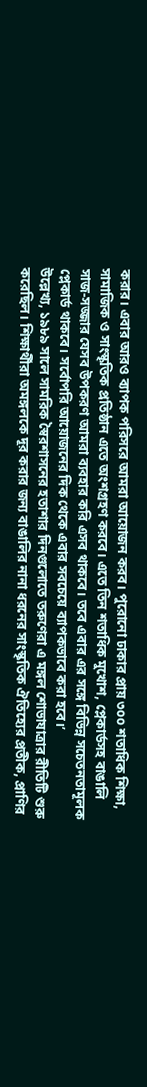করার। এবার আরও ব্যাপক পরিসরে আমরা আয়োজন করব। পুরোনো ঢাকার প্রায় ৩০০ শতাধিক শিক্ষা, সামাজিক ও সাংস্কৃতিক প্রতিষ্ঠান এতে অংশগ্রহণ করবে। এতে তিন শতাধিক মুখোশ, প্লেকার্ডসহ বাঙালি সাজ-সজ্জার যেসব উপকরণ আমরা ব্যবহার করি এসব থাকবে। তবে এবার এর সঙ্গে বিভিন্ন সচেতনতামূলক প্লেকার্ড থাকবে। সর্বোপরি আয়োজনের দিক থেকে এবার সবচেয়ে ব্যাপকভাবে করা হবে।’
উল্লেখ্য, ১৯৮৯ সালে সামরিক স্বৈরশাসনের হতাশার দিনগুলোতে তরুণেরা এ মঙ্গল শোভাযাত্রার রীতিটি শুরু করেছিল। শিক্ষার্থীরা অমঙ্গলকে দূর করার জন্য বাঙালির নানা ধরনের সাংস্কৃতিক ঐতিহ্যের প্রতীক, প্রাণির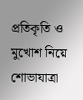প্রতিকৃতি ও মুখোশ নিয়ে শোভাযাত্রা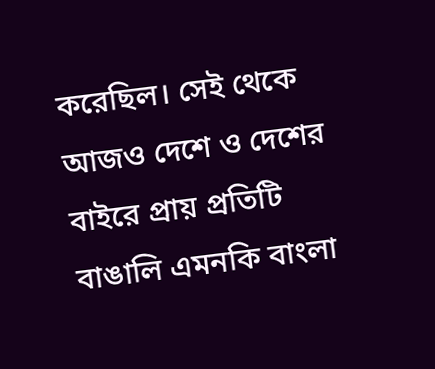করেছিল। সেই থেকে আজও দেশে ও দেশের বাইরে প্রায় প্রতিটি বাঙালি এমনকি বাংলা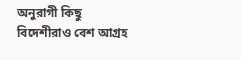অনুরাগী কিছু বিদেশীরাও বেশ আগ্রহ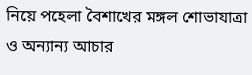নিয়ে পহেলা বৈশাখের মঙ্গল শোভাযাত্রা ও অন্যান্য আচার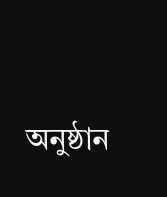অনুষ্ঠান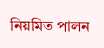নিয়মিত পালন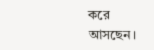করে আসছেন।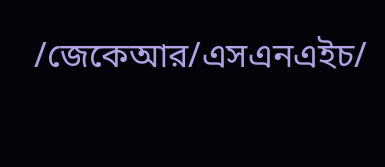/জেকেআর/এসএনএইচ/